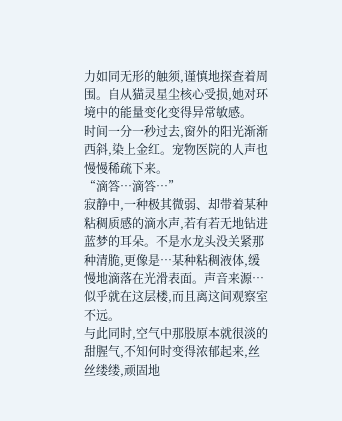力如同无形的触须,谨慎地探查着周围。自从猫灵星尘核心受损,她对环境中的能量变化变得异常敏感。
时间一分一秒过去,窗外的阳光渐渐西斜,染上金红。宠物医院的人声也慢慢稀疏下来。
“滴答…滴答…”
寂静中,一种极其微弱、却带着某种粘稠质感的滴水声,若有若无地钻进蓝梦的耳朵。不是水龙头没关紧那种清脆,更像是…某种粘稠液体,缓慢地滴落在光滑表面。声音来源…似乎就在这层楼,而且离这间观察室不远。
与此同时,空气中那股原本就很淡的甜腥气,不知何时变得浓郁起来,丝丝缕缕,顽固地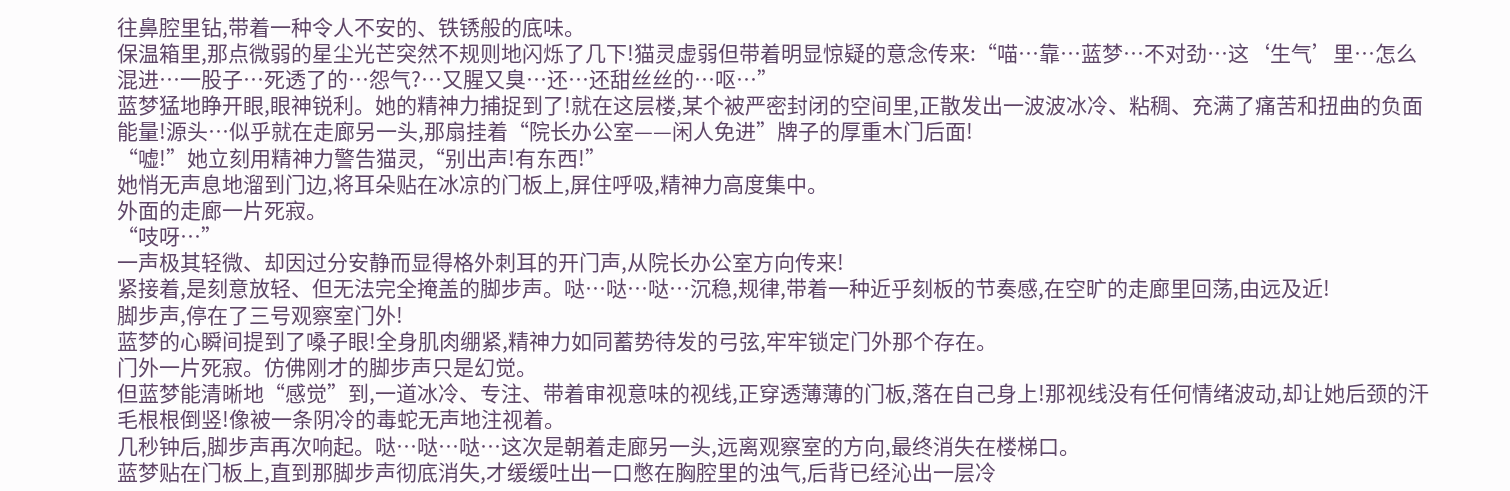往鼻腔里钻,带着一种令人不安的、铁锈般的底味。
保温箱里,那点微弱的星尘光芒突然不规则地闪烁了几下!猫灵虚弱但带着明显惊疑的意念传来:“喵…靠…蓝梦…不对劲…这‘生气’里…怎么混进…一股子…死透了的…怨气?…又腥又臭…还…还甜丝丝的…呕…”
蓝梦猛地睁开眼,眼神锐利。她的精神力捕捉到了!就在这层楼,某个被严密封闭的空间里,正散发出一波波冰冷、粘稠、充满了痛苦和扭曲的负面能量!源头…似乎就在走廊另一头,那扇挂着“院长办公室——闲人免进”牌子的厚重木门后面!
“嘘!”她立刻用精神力警告猫灵,“别出声!有东西!”
她悄无声息地溜到门边,将耳朵贴在冰凉的门板上,屏住呼吸,精神力高度集中。
外面的走廊一片死寂。
“吱呀…”
一声极其轻微、却因过分安静而显得格外刺耳的开门声,从院长办公室方向传来!
紧接着,是刻意放轻、但无法完全掩盖的脚步声。哒…哒…哒…沉稳,规律,带着一种近乎刻板的节奏感,在空旷的走廊里回荡,由远及近!
脚步声,停在了三号观察室门外!
蓝梦的心瞬间提到了嗓子眼!全身肌肉绷紧,精神力如同蓄势待发的弓弦,牢牢锁定门外那个存在。
门外一片死寂。仿佛刚才的脚步声只是幻觉。
但蓝梦能清晰地“感觉”到,一道冰冷、专注、带着审视意味的视线,正穿透薄薄的门板,落在自己身上!那视线没有任何情绪波动,却让她后颈的汗毛根根倒竖!像被一条阴冷的毒蛇无声地注视着。
几秒钟后,脚步声再次响起。哒…哒…哒…这次是朝着走廊另一头,远离观察室的方向,最终消失在楼梯口。
蓝梦贴在门板上,直到那脚步声彻底消失,才缓缓吐出一口憋在胸腔里的浊气,后背已经沁出一层冷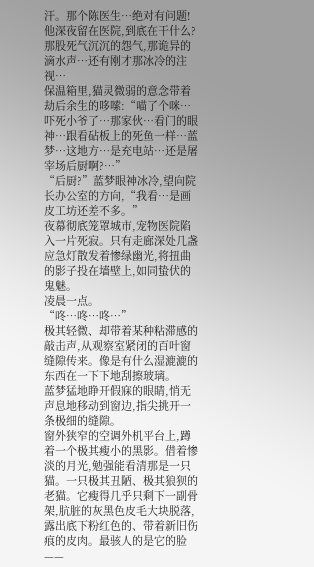汗。那个陈医生…绝对有问题!他深夜留在医院,到底在干什么?那股死气沉沉的怨气,那诡异的滴水声…还有刚才那冰冷的注视…
保温箱里,猫灵微弱的意念带着劫后余生的哆嗦:“喵了个咪…吓死小爷了…那家伙…看门的眼神…跟看砧板上的死鱼一样…蓝梦…这地方…是充电站…还是屠宰场后厨啊?…”
“后厨?”蓝梦眼神冰冷,望向院长办公室的方向,“我看…是画皮工坊还差不多。”
夜幕彻底笼罩城市,宠物医院陷入一片死寂。只有走廊深处几盏应急灯散发着惨绿幽光,将扭曲的影子投在墙壁上,如同蛰伏的鬼魅。
凌晨一点。
“咚…咚…咚…”
极其轻微、却带着某种粘滞感的敲击声,从观察室紧闭的百叶窗缝隙传来。像是有什么湿漉漉的东西在一下下地刮擦玻璃。
蓝梦猛地睁开假寐的眼睛,悄无声息地移动到窗边,指尖挑开一条极细的缝隙。
窗外狭窄的空调外机平台上,蹲着一个极其瘦小的黑影。借着惨淡的月光,勉强能看清那是一只猫。一只极其丑陋、极其狼狈的老猫。它瘦得几乎只剩下一副骨架,肮脏的灰黑色皮毛大块脱落,露出底下粉红色的、带着新旧伤痕的皮肉。最骇人的是它的脸——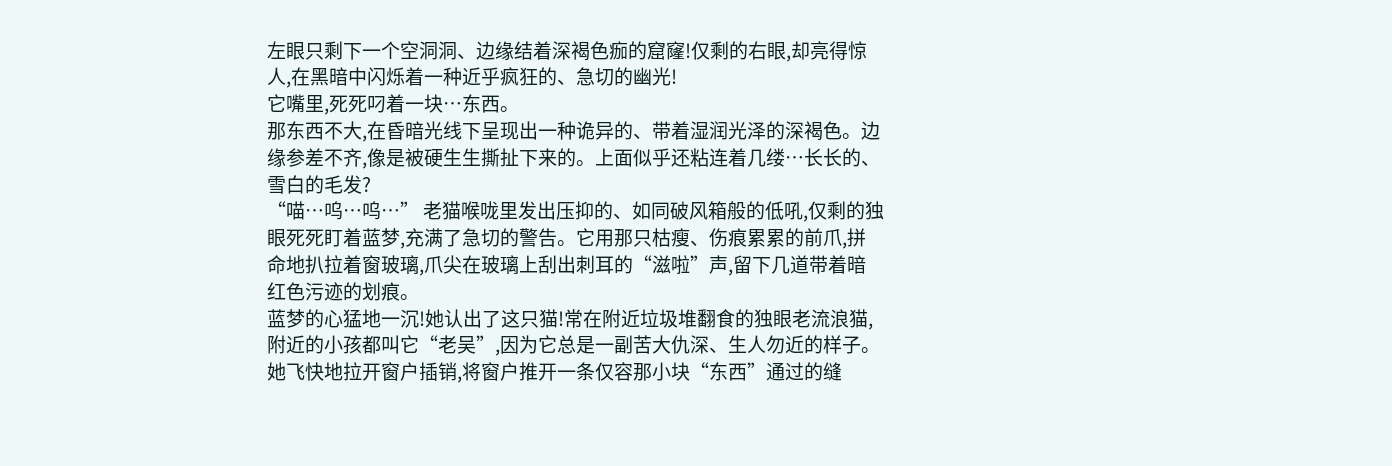左眼只剩下一个空洞洞、边缘结着深褐色痂的窟窿!仅剩的右眼,却亮得惊人,在黑暗中闪烁着一种近乎疯狂的、急切的幽光!
它嘴里,死死叼着一块…东西。
那东西不大,在昏暗光线下呈现出一种诡异的、带着湿润光泽的深褐色。边缘参差不齐,像是被硬生生撕扯下来的。上面似乎还粘连着几缕…长长的、雪白的毛发?
“喵…呜…呜…” 老猫喉咙里发出压抑的、如同破风箱般的低吼,仅剩的独眼死死盯着蓝梦,充满了急切的警告。它用那只枯瘦、伤痕累累的前爪,拼命地扒拉着窗玻璃,爪尖在玻璃上刮出刺耳的“滋啦”声,留下几道带着暗红色污迹的划痕。
蓝梦的心猛地一沉!她认出了这只猫!常在附近垃圾堆翻食的独眼老流浪猫,附近的小孩都叫它“老吴”,因为它总是一副苦大仇深、生人勿近的样子。
她飞快地拉开窗户插销,将窗户推开一条仅容那小块“东西”通过的缝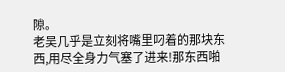隙。
老吴几乎是立刻将嘴里叼着的那块东西,用尽全身力气塞了进来!那东西啪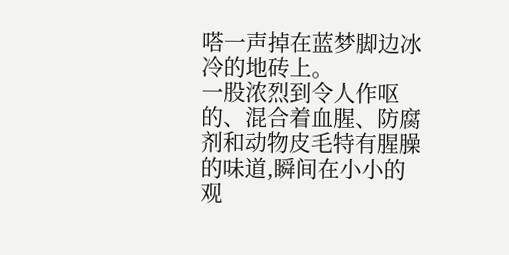嗒一声掉在蓝梦脚边冰冷的地砖上。
一股浓烈到令人作呕的、混合着血腥、防腐剂和动物皮毛特有腥臊的味道,瞬间在小小的观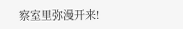察室里弥漫开来!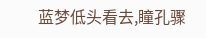蓝梦低头看去,瞳孔骤